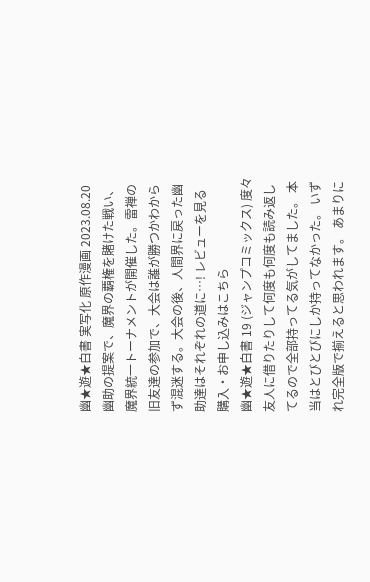幽★遊★白書 実写化 原作漫画 2023.08.20 幽助の提案で、魔界の覇権を賭けた戦い、魔界統一トーナメントが開催した。雷禅の旧友達の参加で、大会は誰が勝つかわからず混迷する。大会の後、人間界に戻った幽助達はそれぞれの道に…! レビューを見る 購入・お申し込みはこちら
幽★遊★白書 19 (ジャンプコミックス) 度々友人に借りたりして何度も何度も読み返してるので全部持ってる気がしてました。 本当はとびとびにしか持ってなかった。 いずれ完全版で揃えると思われます。 あまりに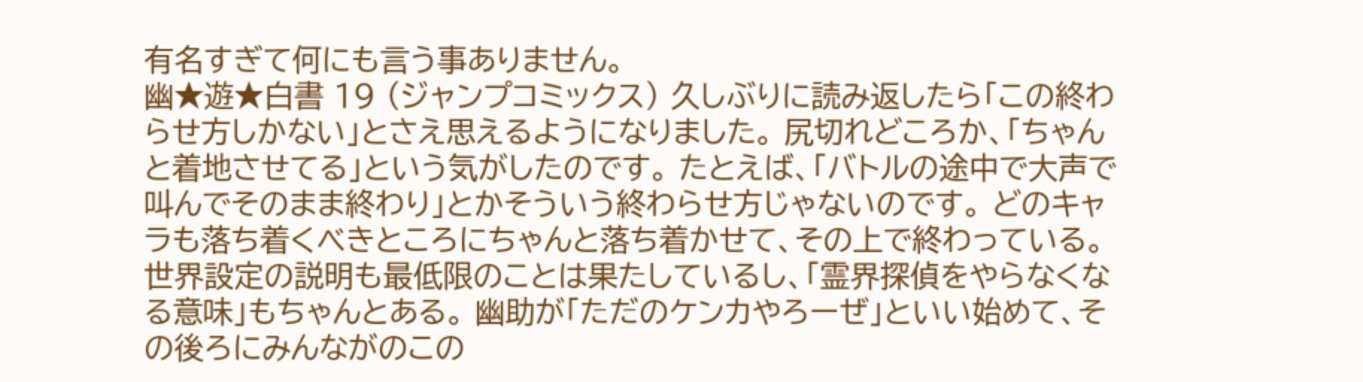有名すぎて何にも言う事ありません。
幽★遊★白書 19 (ジャンプコミックス) 久しぶりに読み返したら「この終わらせ方しかない」とさえ思えるようになりました。 尻切れどころか、「ちゃんと着地させてる」という気がしたのです。 たとえば、「バトルの途中で大声で叫んでそのまま終わり」とかそういう終わらせ方じゃないのです。 どのキャラも落ち着くべきところにちゃんと落ち着かせて、その上で終わっている。 世界設定の説明も最低限のことは果たしているし、「霊界探偵をやらなくなる意味」もちゃんとある。 幽助が「ただのケンカやろーぜ」といい始めて、その後ろにみんながのこの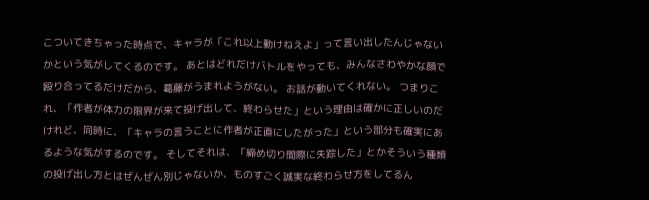こついてきちゃった時点で、キャラが「これ以上動けねえよ」って言い出したんじゃないかという気がしてくるのです。 あとはどれだけバトルをやっても、みんなさわやかな顔で殴り合ってるだけだから、葛藤がうまれようがない。 お話が動いてくれない。 つまりこれ、「作者が体力の限界が来て投げ出して、終わらせた」という理由は確かに正しいのだけれど、同時に、「キャラの言うことに作者が正直にしたがった」という部分も確実にあるような気がするのです。 そしてそれは、「締め切り間際に失踪した」とかそういう種類の投げ出し方とはぜんぜん別じゃないか、ものすごく誠実な終わらせ方をしてるん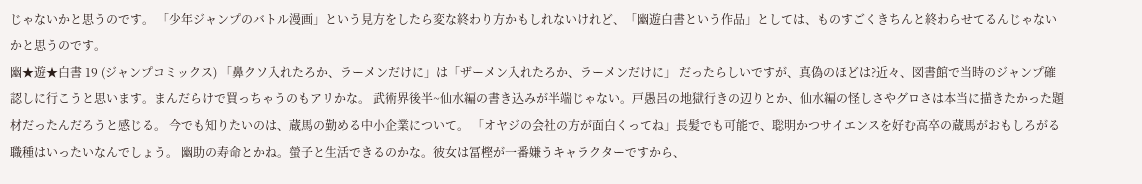じゃないかと思うのです。 「少年ジャンプのバトル漫画」という見方をしたら変な終わり方かもしれないけれど、「幽遊白書という作品」としては、ものすごくきちんと終わらせてるんじゃないかと思うのです。
幽★遊★白書 19 (ジャンプコミックス) 「鼻クソ入れたろか、ラーメンだけに」は「ザーメン入れたろか、ラーメンだけに」 だったらしいですが、真偽のほどは?近々、図書館で当時のジャンプ確認しに行こうと思います。まんだらけで買っちゃうのもアリかな。 武術界後半~仙水編の書き込みが半端じゃない。戸愚呂の地獄行きの辺りとか、仙水編の怪しさやグロさは本当に描きたかった題材だったんだろうと感じる。 今でも知りたいのは、蔵馬の勤める中小企業について。 「オヤジの会社の方が面白くってね」長髪でも可能で、聡明かつサイエンスを好む高卒の蔵馬がおもしろがる職種はいったいなんでしょう。 幽助の寿命とかね。螢子と生活できるのかな。彼女は冨樫が一番嫌うキャラクターですから、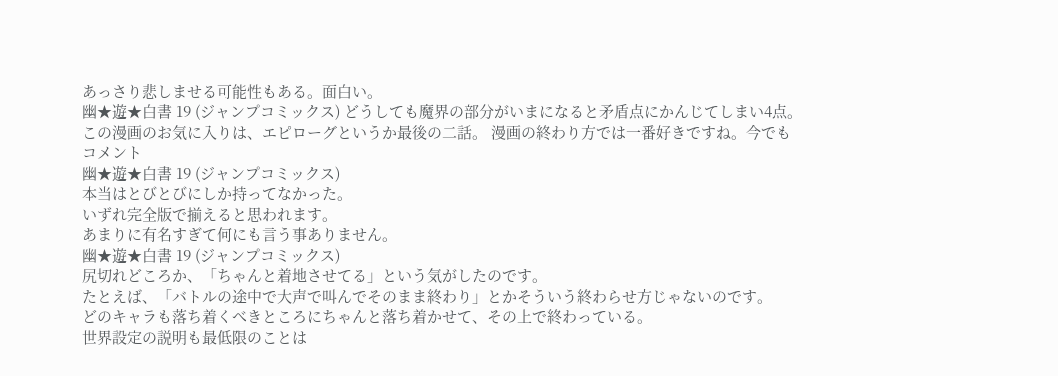あっさり悲しませる可能性もある。面白い。
幽★遊★白書 19 (ジャンプコミックス) どうしても魔界の部分がいまになると矛盾点にかんじてしまい4点。 この漫画のお気に入りは、エピローグというか最後の二話。 漫画の終わり方では一番好きですね。今でも
コメント
幽★遊★白書 19 (ジャンプコミックス)
本当はとびとびにしか持ってなかった。
いずれ完全版で揃えると思われます。
あまりに有名すぎて何にも言う事ありません。
幽★遊★白書 19 (ジャンプコミックス)
尻切れどころか、「ちゃんと着地させてる」という気がしたのです。
たとえば、「バトルの途中で大声で叫んでそのまま終わり」とかそういう終わらせ方じゃないのです。
どのキャラも落ち着くべきところにちゃんと落ち着かせて、その上で終わっている。
世界設定の説明も最低限のことは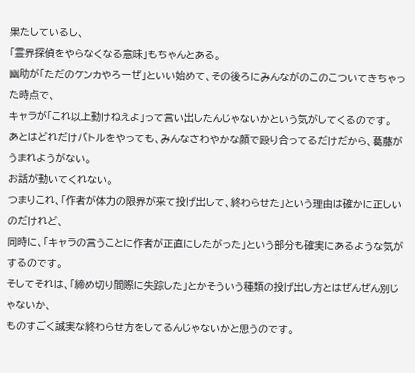果たしているし、
「霊界探偵をやらなくなる意味」もちゃんとある。
幽助が「ただのケンカやろーぜ」といい始めて、その後ろにみんながのこのこついてきちゃった時点で、
キャラが「これ以上動けねえよ」って言い出したんじゃないかという気がしてくるのです。
あとはどれだけバトルをやっても、みんなさわやかな顔で殴り合ってるだけだから、葛藤がうまれようがない。
お話が動いてくれない。
つまりこれ、「作者が体力の限界が来て投げ出して、終わらせた」という理由は確かに正しいのだけれど、
同時に、「キャラの言うことに作者が正直にしたがった」という部分も確実にあるような気がするのです。
そしてそれは、「締め切り間際に失踪した」とかそういう種類の投げ出し方とはぜんぜん別じゃないか、
ものすごく誠実な終わらせ方をしてるんじゃないかと思うのです。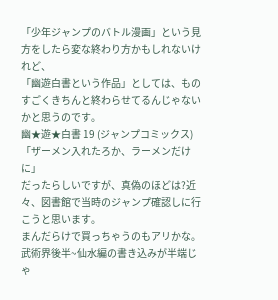「少年ジャンプのバトル漫画」という見方をしたら変な終わり方かもしれないけれど、
「幽遊白書という作品」としては、ものすごくきちんと終わらせてるんじゃないかと思うのです。
幽★遊★白書 19 (ジャンプコミックス)
「ザーメン入れたろか、ラーメンだけに」
だったらしいですが、真偽のほどは?近々、図書館で当時のジャンプ確認しに行こうと思います。
まんだらけで買っちゃうのもアリかな。
武術界後半~仙水編の書き込みが半端じゃ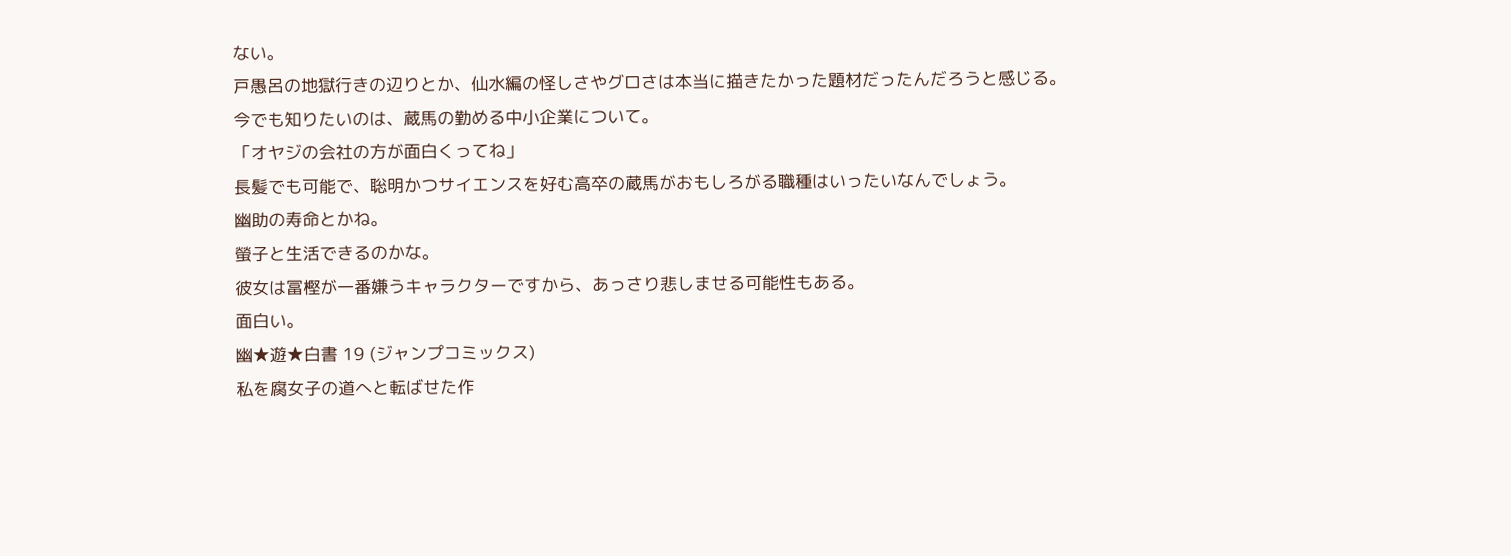ない。
戸愚呂の地獄行きの辺りとか、仙水編の怪しさやグロさは本当に描きたかった題材だったんだろうと感じる。
今でも知りたいのは、蔵馬の勤める中小企業について。
「オヤジの会社の方が面白くってね」
長髪でも可能で、聡明かつサイエンスを好む高卒の蔵馬がおもしろがる職種はいったいなんでしょう。
幽助の寿命とかね。
螢子と生活できるのかな。
彼女は冨樫が一番嫌うキャラクターですから、あっさり悲しませる可能性もある。
面白い。
幽★遊★白書 19 (ジャンプコミックス)
私を腐女子の道へと転ばせた作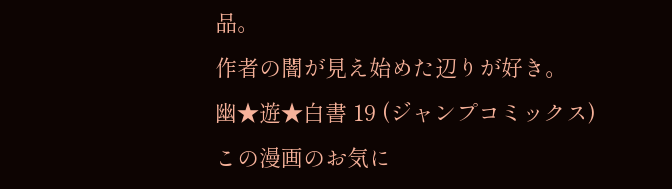品。
作者の闇が見え始めた辺りが好き。
幽★遊★白書 19 (ジャンプコミックス)
この漫画のお気に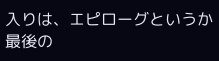入りは、エピローグというか最後の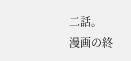二話。
漫画の終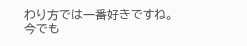わり方では一番好きですね。
今でも